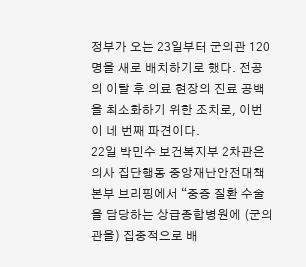정부가 오는 23일부터 군의관 120명을 새로 배치하기로 했다. 전공의 이탈 후 의료 현장의 진료 공백을 최소화하기 위한 조치로, 이번이 네 번째 파견이다.
22일 박민수 보건복지부 2차관은 의사 집단행동 중앙재난안전대책본부 브리핑에서 “중증 질환 수술을 담당하는 상급종합병원에 (군의관을) 집중적으로 배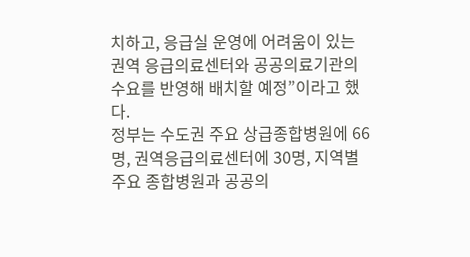치하고, 응급실 운영에 어려움이 있는 권역 응급의료센터와 공공의료기관의 수요를 반영해 배치할 예정”이라고 했다.
정부는 수도권 주요 상급종합병원에 66명, 권역응급의료센터에 30명, 지역별 주요 종합병원과 공공의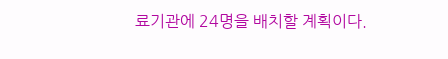료기관에 24명을 배치할 계획이다.